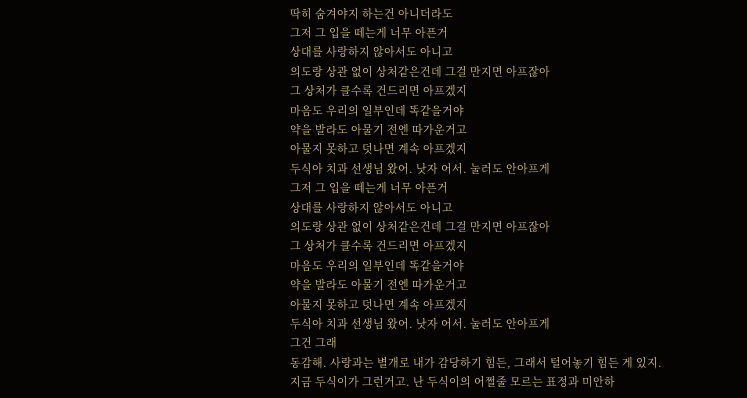딱히 숨겨야지 하는건 아니더라도
그저 그 입을 떼는게 너무 아픈거
상대를 사랑하지 않아서도 아니고
의도랑 상관 없이 상처같은건데 그걸 만지면 아프잖아
그 상처가 클수록 건드리면 아프겠지
마음도 우리의 일부인데 똑같을거야
약을 발라도 아물기 전엔 따가운거고
아물지 못하고 덧나면 계속 아프겠지
두식아 치과 선생님 왔어. 낫자 어서. 눌러도 안아프게
그저 그 입을 떼는게 너무 아픈거
상대를 사랑하지 않아서도 아니고
의도랑 상관 없이 상처같은건데 그걸 만지면 아프잖아
그 상처가 클수록 건드리면 아프겠지
마음도 우리의 일부인데 똑같을거야
약을 발라도 아물기 전엔 따가운거고
아물지 못하고 덧나면 계속 아프겠지
두식아 치과 선생님 왔어. 낫자 어서. 눌러도 안아프게
그건 그래
동감해. 사랑과는 별개로 내가 감당하기 힘든, 그래서 털어놓기 힘든 게 있지. 지금 두식이가 그런거고. 난 두식이의 어쩔줄 모르는 표정과 미안하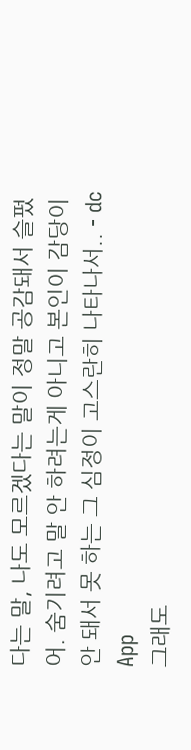다는 말, 나도 모르겠다는 말이 정말 공감돼서 슬펐어. 숨기려고 말 안 하려는게 아니고 본인이 감당이 안 돼서 못 하는 그 심정이 고스란히 나타나서.. - dc App
그래도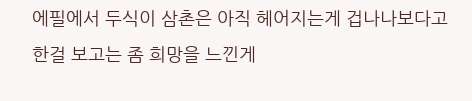에필에서 두식이 삼촌은 아직 헤어지는게 겁나나보다고 한걸 보고는 좀 희망을 느낀게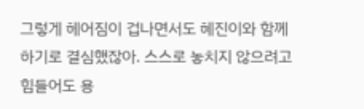그렇게 헤어짐이 겁나면서도 혜진이와 함께 하기로 결심했잖아. 스스로 놓치지 않으려고 힘들어도 용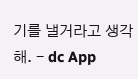기를 낼거라고 생각해. - dc App